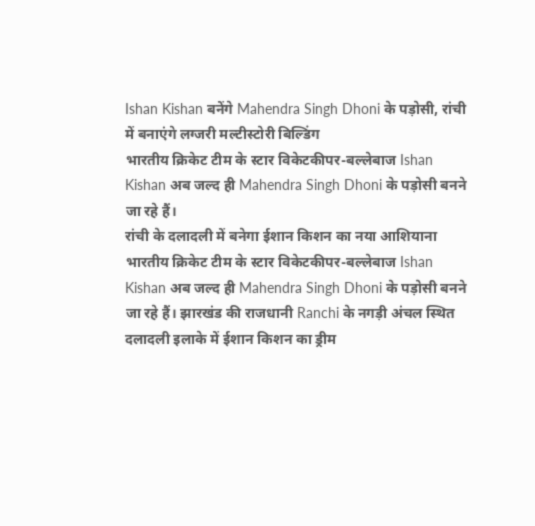Ishan Kishan बनेंगे Mahendra Singh Dhoni के पड़ोसी, रांची में बनाएंगे लग्जरी मल्टीस्टोरी बिल्डिंग
भारतीय क्रिकेट टीम के स्टार विकेटकीपर-बल्लेबाज Ishan Kishan अब जल्द ही Mahendra Singh Dhoni के पड़ोसी बनने जा रहे हैं।
रांची के दलादली में बनेगा ईशान किशन का नया आशियाना
भारतीय क्रिकेट टीम के स्टार विकेटकीपर-बल्लेबाज Ishan Kishan अब जल्द ही Mahendra Singh Dhoni के पड़ोसी बनने जा रहे हैं। झारखंड की राजधानी Ranchi के नगड़ी अंचल स्थित दलादली इलाके में ईशान किशन का ड्रीम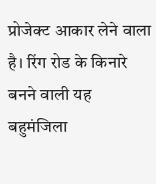प्रोजेक्ट आकार लेने वाला है। रिंग रोड के किनारे बनने वाली यह बहुमंजिला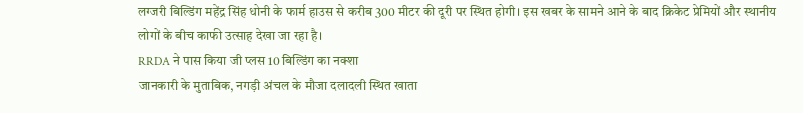लग्जरी बिल्डिंग महेंद्र सिंह धोनी के फार्म हाउस से करीब 300 मीटर की दूरी पर स्थित होगी। इस खबर के सामने आने के बाद क्रिकेट प्रेमियों और स्थानीय लोगों के बीच काफी उत्साह देखा जा रहा है।
RRDA ने पास किया जी प्लस 10 बिल्डिंग का नक्शा
जानकारी के मुताबिक, नगड़ी अंचल के मौजा दलादली स्थित खाता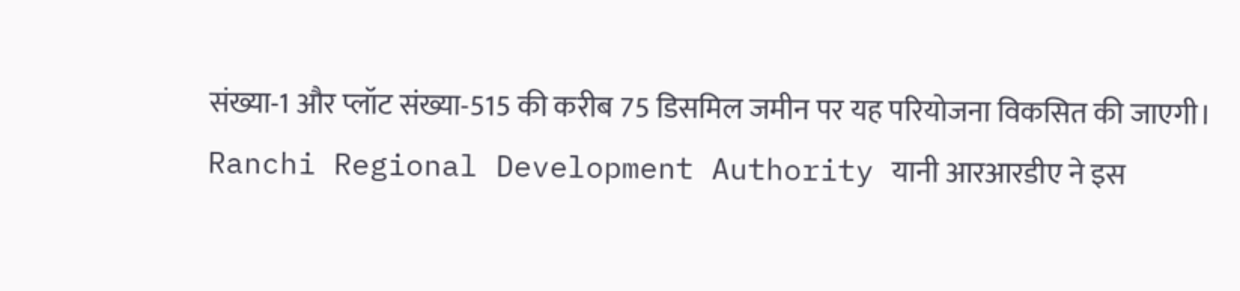संख्या-1 और प्लॉट संख्या-515 की करीब 75 डिसमिल जमीन पर यह परियोजना विकसित की जाएगी। Ranchi Regional Development Authority यानी आरआरडीए ने इस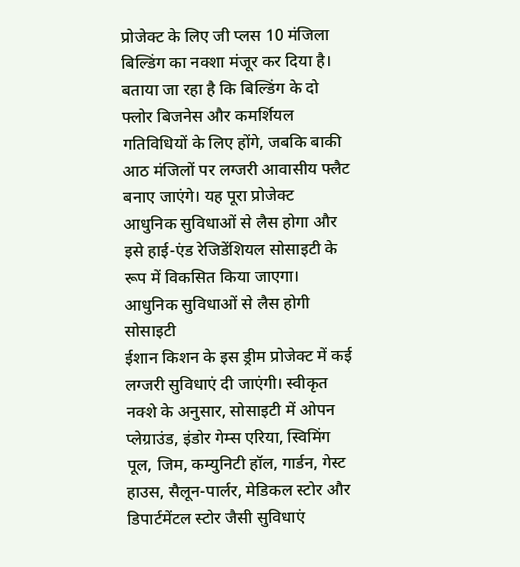प्रोजेक्ट के लिए जी प्लस 10 मंजिला बिल्डिंग का नक्शा मंजूर कर दिया है।
बताया जा रहा है कि बिल्डिंग के दो फ्लोर बिजनेस और कमर्शियल गतिविधियों के लिए होंगे, जबकि बाकी आठ मंजिलों पर लग्जरी आवासीय फ्लैट बनाए जाएंगे। यह पूरा प्रोजेक्ट आधुनिक सुविधाओं से लैस होगा और इसे हाई-एंड रेजिडेंशियल सोसाइटी के रूप में विकसित किया जाएगा।
आधुनिक सुविधाओं से लैस होगी सोसाइटी
ईशान किशन के इस ड्रीम प्रोजेक्ट में कई लग्जरी सुविधाएं दी जाएंगी। स्वीकृत नक्शे के अनुसार, सोसाइटी में ओपन प्लेग्राउंड, इंडोर गेम्स एरिया, स्विमिंग पूल, जिम, कम्युनिटी हॉल, गार्डन, गेस्ट हाउस, सैलून-पार्लर, मेडिकल स्टोर और डिपार्टमेंटल स्टोर जैसी सुविधाएं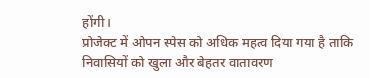होंगी।
प्रोजेक्ट में ओपन स्पेस को अधिक महत्व दिया गया है ताकि निवासियों को खुला और बेहतर वातावरण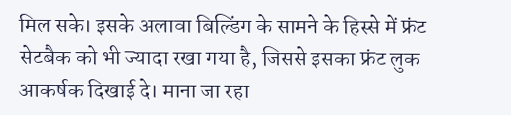मिल सके। इसके अलावा बिल्डिंग के सामने के हिस्से में फ्रंट सेटबैक को भी ज्यादा रखा गया है, जिससे इसका फ्रंट लुक आकर्षक दिखाई दे। माना जा रहा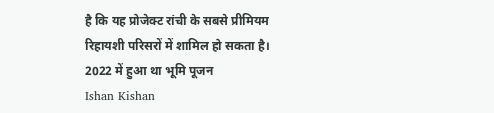है कि यह प्रोजेक्ट रांची के सबसे प्रीमियम रिहायशी परिसरों में शामिल हो सकता है।
2022 में हुआ था भूमि पूजन
Ishan Kishan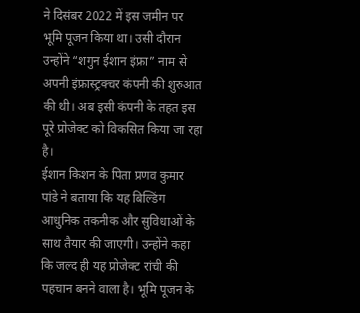ने दिसंबर 2022 में इस जमीन पर भूमि पूजन किया था। उसी दौरान उन्होंने “शगुन ईशान इंफ्रा” नाम से अपनी इंफ्रास्ट्रक्चर कंपनी की शुरुआत की थी। अब इसी कंपनी के तहत इस पूरे प्रोजेक्ट को विकसित किया जा रहा है।
ईशान किशन के पिता प्रणव कुमार पांडे ने बताया कि यह बिल्डिंग आधुनिक तकनीक और सुविधाओं के साथ तैयार की जाएगी। उन्होंने कहा कि जल्द ही यह प्रोजेक्ट रांची की पहचान बनने वाला है। भूमि पूजन के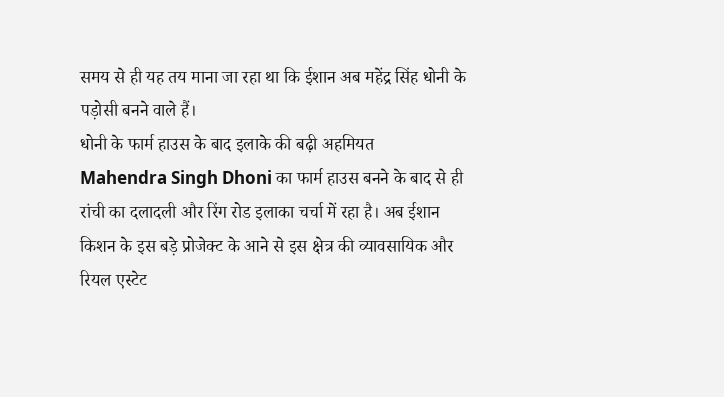समय से ही यह तय माना जा रहा था कि ईशान अब महेंद्र सिंह धोनी के पड़ोसी बनने वाले हैं।
धोनी के फार्म हाउस के बाद इलाके की बढ़ी अहमियत
Mahendra Singh Dhoni का फार्म हाउस बनने के बाद से ही रांची का दलादली और रिंग रोड इलाका चर्चा में रहा है। अब ईशान किशन के इस बड़े प्रोजेक्ट के आने से इस क्षेत्र की व्यावसायिक और रियल एस्टेट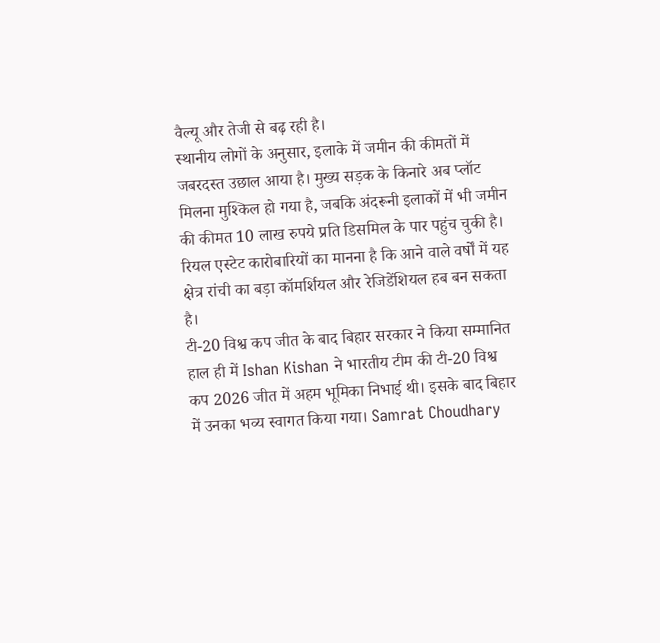वैल्यू और तेजी से बढ़ रही है।
स्थानीय लोगों के अनुसार, इलाके में जमीन की कीमतों में जबरदस्त उछाल आया है। मुख्य सड़क के किनारे अब प्लॉट मिलना मुश्किल हो गया है, जबकि अंदरूनी इलाकों में भी जमीन की कीमत 10 लाख रुपये प्रति डिसमिल के पार पहुंच चुकी है। रियल एस्टेट कारोबारियों का मानना है कि आने वाले वर्षों में यह क्षेत्र रांची का बड़ा कॉमर्शियल और रेजिडेंशियल हब बन सकता है।
टी-20 विश्व कप जीत के बाद बिहार सरकार ने किया सम्मानित
हाल ही में Ishan Kishan ने भारतीय टीम की टी-20 विश्व कप 2026 जीत में अहम भूमिका निभाई थी। इसके बाद बिहार में उनका भव्य स्वागत किया गया। Samrat Choudhary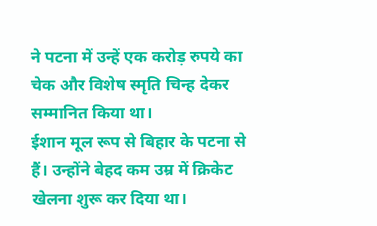ने पटना में उन्हें एक करोड़ रुपये का चेक और विशेष स्मृति चिन्ह देकर सम्मानित किया था।
ईशान मूल रूप से बिहार के पटना से हैं। उन्होंने बेहद कम उम्र में क्रिकेट खेलना शुरू कर दिया था।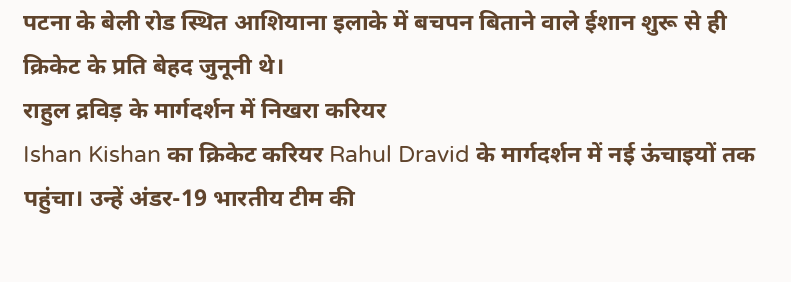पटना के बेली रोड स्थित आशियाना इलाके में बचपन बिताने वाले ईशान शुरू से ही क्रिकेट के प्रति बेहद जुनूनी थे।
राहुल द्रविड़ के मार्गदर्शन में निखरा करियर
Ishan Kishan का क्रिकेट करियर Rahul Dravid के मार्गदर्शन में नई ऊंचाइयों तक पहुंचा। उन्हें अंडर-19 भारतीय टीम की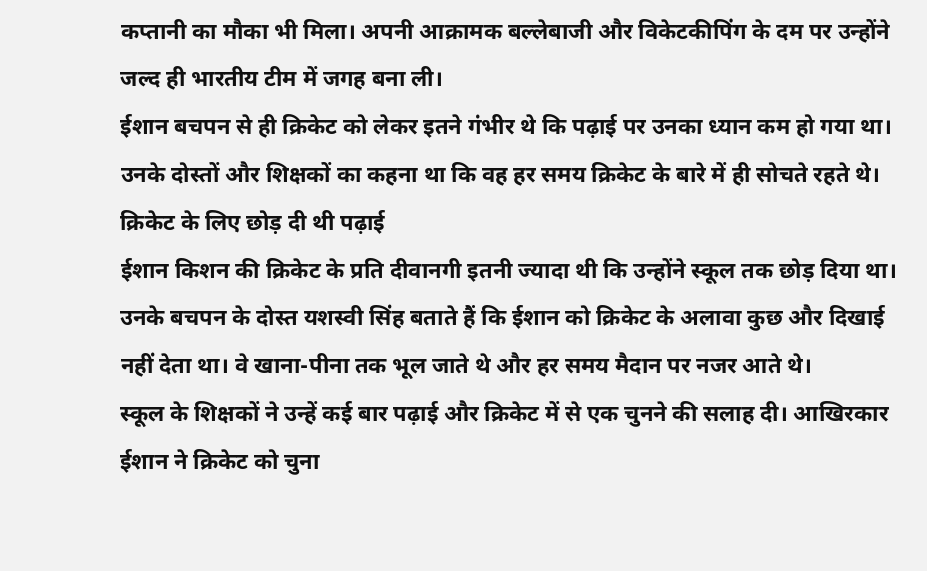कप्तानी का मौका भी मिला। अपनी आक्रामक बल्लेबाजी और विकेटकीपिंग के दम पर उन्होंने जल्द ही भारतीय टीम में जगह बना ली।
ईशान बचपन से ही क्रिकेट को लेकर इतने गंभीर थे कि पढ़ाई पर उनका ध्यान कम हो गया था। उनके दोस्तों और शिक्षकों का कहना था कि वह हर समय क्रिकेट के बारे में ही सोचते रहते थे।
क्रिकेट के लिए छोड़ दी थी पढ़ाई
ईशान किशन की क्रिकेट के प्रति दीवानगी इतनी ज्यादा थी कि उन्होंने स्कूल तक छोड़ दिया था। उनके बचपन के दोस्त यशस्वी सिंह बताते हैं कि ईशान को क्रिकेट के अलावा कुछ और दिखाई नहीं देता था। वे खाना-पीना तक भूल जाते थे और हर समय मैदान पर नजर आते थे।
स्कूल के शिक्षकों ने उन्हें कई बार पढ़ाई और क्रिकेट में से एक चुनने की सलाह दी। आखिरकार ईशान ने क्रिकेट को चुना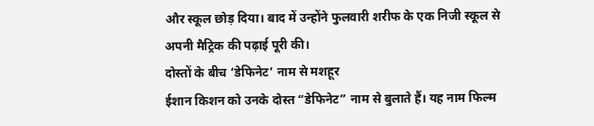और स्कूल छोड़ दिया। बाद में उन्होंने फुलवारी शरीफ के एक निजी स्कूल से अपनी मैट्रिक की पढ़ाई पूरी की।
दोस्तों के बीच ‘डेफिनेट’ नाम से मशहूर
ईशान किशन को उनके दोस्त “डेफिनेट” नाम से बुलाते हैं। यह नाम फिल्म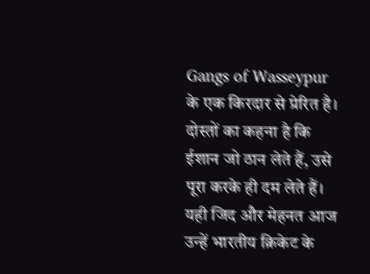Gangs of Wasseypur के एक किरदार से प्रेरित है। दोस्तों का कहना है कि ईशान जो ठान लेते हैं, उसे पूरा करके ही दम लेते हैं। यही जिद और मेहनत आज उन्हें भारतीय क्रिकेट के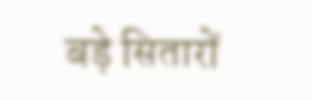बड़े सितारों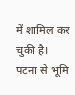में शामिल कर चुकी है।
पटना से भूमि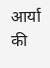आर्या की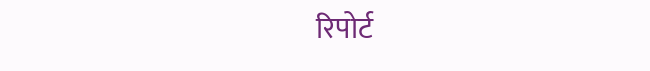रिपोर्ट